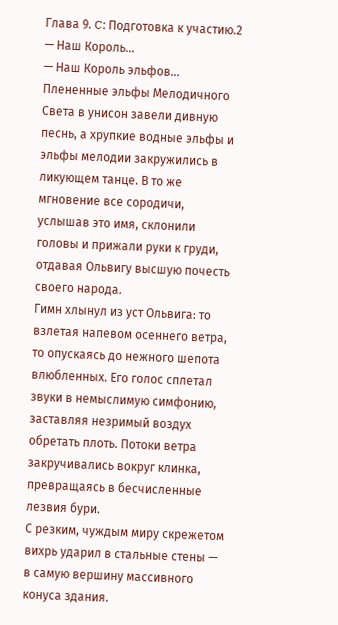Глава 9. C: Подготовка к участию.2
— Наш Король...
— Наш Король эльфов...
Плененные эльфы Мелодичного Света в унисон завели дивную песнь, а хрупкие водные эльфы и эльфы мелодии закружились в ликующем танце. В то же мгновение все сородичи, услышав это имя, склонили головы и прижали руки к груди, отдавая Ольвигу высшую почесть своего народа.
Гимн хлынул из уст Ольвига: то взлетая напевом осеннего ветра, то опускаясь до нежного шепота влюбленных. Его голос сплетал звуки в немыслимую симфонию, заставляя незримый воздух обретать плоть. Потоки ветра закручивались вокруг клинка, превращаясь в бесчисленные лезвия бури.
С резким, чуждым миру скрежетом вихрь ударил в стальные стены — в самую вершину массивного конуса здания.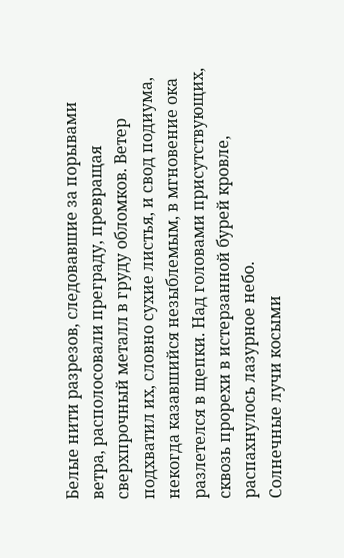Белые нити разрезов, следовавшие за порывами ветра, располосовали преграду, превращая сверхпрочный металл в груду обломков. Ветер подхватил их, словно сухие листья, и свод подиума, некогда казавшийся незыблемым, в мгновение ока разлетелся в щепки. Над головами присутствующих, сквозь прорехи в истерзанной бурей кровле, распахнулось лазурное небо.
Солнечные лучи косыми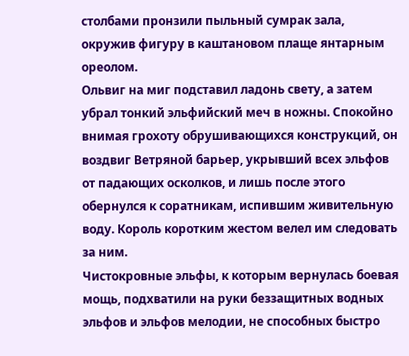столбами пронзили пыльный сумрак зала, окружив фигуру в каштановом плаще янтарным ореолом.
Ольвиг на миг подставил ладонь свету, а затем убрал тонкий эльфийский меч в ножны. Спокойно внимая грохоту обрушивающихся конструкций, он воздвиг Ветряной барьер, укрывший всех эльфов от падающих осколков, и лишь после этого обернулся к соратникам, испившим живительную воду. Король коротким жестом велел им следовать за ним.
Чистокровные эльфы, к которым вернулась боевая мощь, подхватили на руки беззащитных водных эльфов и эльфов мелодии, не способных быстро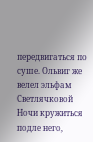передвигаться по суше. Ольвиг же велел эльфам Светлячковой Ночи кружиться подле него,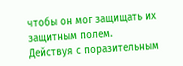чтобы он мог защищать их защитным полем.
Действуя с поразительным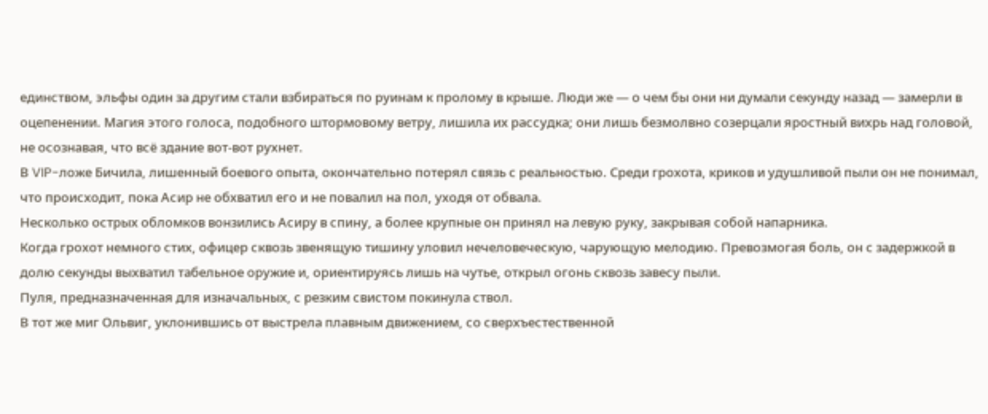единством, эльфы один за другим стали взбираться по руинам к пролому в крыше. Люди же — о чем бы они ни думали секунду назад — замерли в оцепенении. Магия этого голоса, подобного штормовому ветру, лишила их рассудка; они лишь безмолвно созерцали яростный вихрь над головой, не осознавая, что всё здание вот-вот рухнет.
В VIP-ложе Бичила, лишенный боевого опыта, окончательно потерял связь с реальностью. Среди грохота, криков и удушливой пыли он не понимал, что происходит, пока Асир не обхватил его и не повалил на пол, уходя от обвала.
Несколько острых обломков вонзились Асиру в спину, а более крупные он принял на левую руку, закрывая собой напарника.
Когда грохот немного стих, офицер сквозь звенящую тишину уловил нечеловеческую, чарующую мелодию. Превозмогая боль, он с задержкой в долю секунды выхватил табельное оружие и, ориентируясь лишь на чутье, открыл огонь сквозь завесу пыли.
Пуля, предназначенная для изначальных, с резким свистом покинула ствол.
В тот же миг Ольвиг, уклонившись от выстрела плавным движением, со сверхъестественной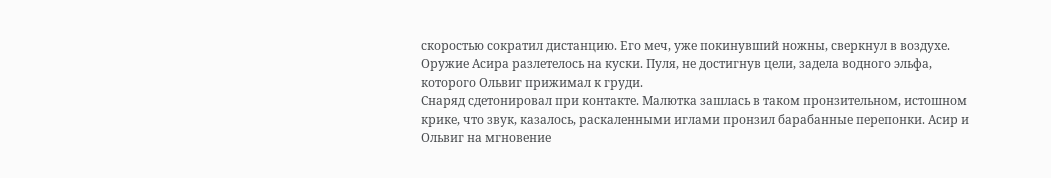скоростью сократил дистанцию. Его меч, уже покинувший ножны, сверкнул в воздухе.
Оружие Асира разлетелось на куски. Пуля, не достигнув цели, задела водного эльфа, которого Ольвиг прижимал к груди.
Снаряд сдетонировал при контакте. Малютка зашлась в таком пронзительном, истошном крике, что звук, казалось, раскаленными иглами пронзил барабанные перепонки. Асир и Ольвиг на мгновение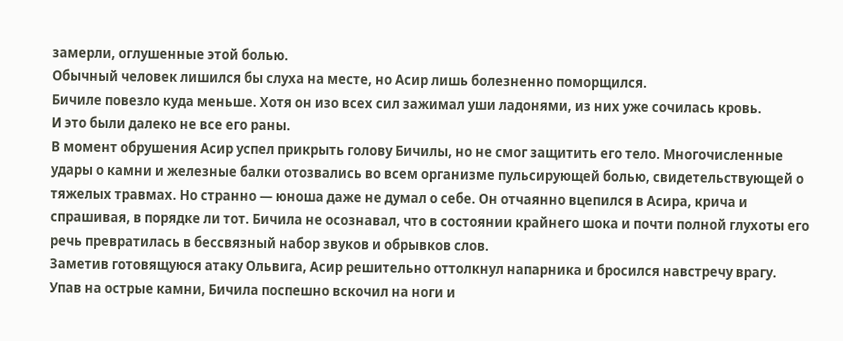замерли, оглушенные этой болью.
Обычный человек лишился бы слуха на месте, но Асир лишь болезненно поморщился.
Бичиле повезло куда меньше. Хотя он изо всех сил зажимал уши ладонями, из них уже сочилась кровь.
И это были далеко не все его раны.
В момент обрушения Асир успел прикрыть голову Бичилы, но не смог защитить его тело. Многочисленные удары о камни и железные балки отозвались во всем организме пульсирующей болью, свидетельствующей о тяжелых травмах. Но странно — юноша даже не думал о себе. Он отчаянно вцепился в Асира, крича и спрашивая, в порядке ли тот. Бичила не осознавал, что в состоянии крайнего шока и почти полной глухоты его речь превратилась в бессвязный набор звуков и обрывков слов.
Заметив готовящуюся атаку Ольвига, Асир решительно оттолкнул напарника и бросился навстречу врагу.
Упав на острые камни, Бичила поспешно вскочил на ноги и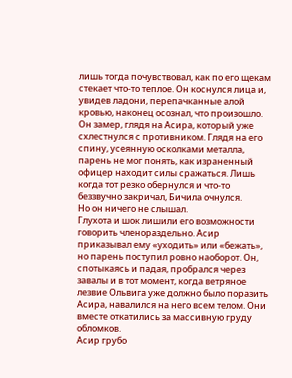лишь тогда почувствовал, как по его щекам стекает что-то теплое. Он коснулся лица и, увидев ладони, перепачканные алой кровью, наконец осознал, что произошло.
Он замер, глядя на Асира, который уже схлестнулся с противником. Глядя на его спину, усеянную осколками металла, парень не мог понять, как израненный офицер находит силы сражаться. Лишь когда тот резко обернулся и что-то беззвучно закричал, Бичила очнулся.
Но он ничего не слышал.
Глухота и шок лишили его возможности говорить членораздельно. Асир приказывал ему «уходить» или «бежать», но парень поступил ровно наоборот. Он, спотыкаясь и падая, пробрался через завалы и в тот момент, когда ветряное лезвие Ольвига уже должно было поразить Асира, навалился на него всем телом. Они вместе откатились за массивную груду обломков.
Асир грубо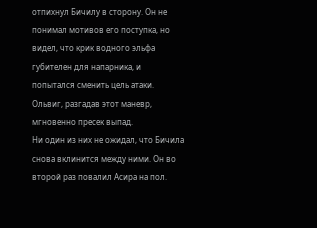отпихнул Бичилу в сторону. Он не понимал мотивов его поступка, но видел, что крик водного эльфа губителен для напарника, и попытался сменить цель атаки.
Ольвиг, разгадав этот маневр, мгновенно пресек выпад.
Ни один из них не ожидал, что Бичила снова вклинится между ними. Он во второй раз повалил Асира на пол.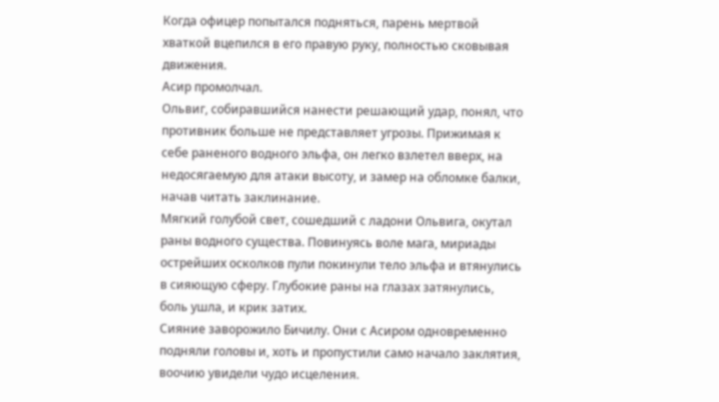Когда офицер попытался подняться, парень мертвой хваткой вцепился в его правую руку, полностью сковывая движения.
Асир промолчал.
Ольвиг, собиравшийся нанести решающий удар, понял, что противник больше не представляет угрозы. Прижимая к себе раненого водного эльфа, он легко взлетел вверх, на недосягаемую для атаки высоту, и замер на обломке балки, начав читать заклинание.
Мягкий голубой свет, сошедший с ладони Ольвига, окутал раны водного существа. Повинуясь воле мага, мириады острейших осколков пули покинули тело эльфа и втянулись в сияющую сферу. Глубокие раны на глазах затянулись, боль ушла, и крик затих.
Сияние заворожило Бичилу. Они с Асиром одновременно подняли головы и, хоть и пропустили само начало заклятия, воочию увидели чудо исцеления.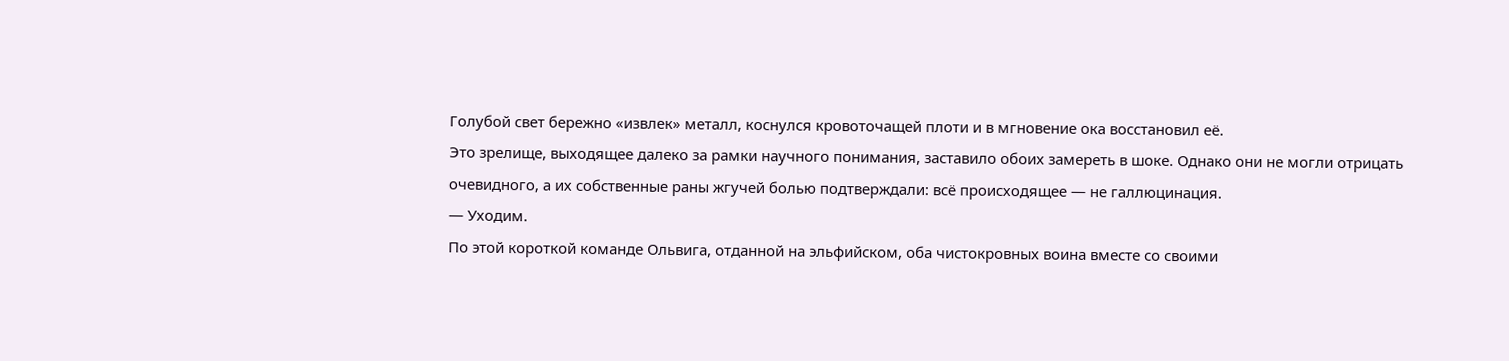Голубой свет бережно «извлек» металл, коснулся кровоточащей плоти и в мгновение ока восстановил её.
Это зрелище, выходящее далеко за рамки научного понимания, заставило обоих замереть в шоке. Однако они не могли отрицать очевидного, а их собственные раны жгучей болью подтверждали: всё происходящее — не галлюцинация.
— Уходим.
По этой короткой команде Ольвига, отданной на эльфийском, оба чистокровных воина вместе со своими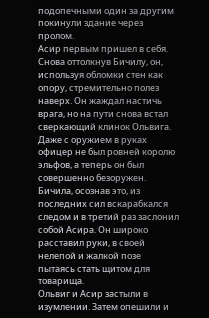подопечными один за другим покинули здание через пролом.
Асир первым пришел в себя. Снова оттолкнув Бичилу, он, используя обломки стен как опору, стремительно полез наверх. Он жаждал настичь врага, но на пути снова встал сверкающий клинок Ольвига.
Даже с оружием в руках офицер не был ровней королю эльфов, а теперь он был совершенно безоружен.
Бичила, осознав это, из последних сил вскарабкался следом и в третий раз заслонил собой Асира. Он широко расставил руки, в своей нелепой и жалкой позе пытаясь стать щитом для товарища.
Ольвиг и Асир застыли в изумлении. Затем опешили и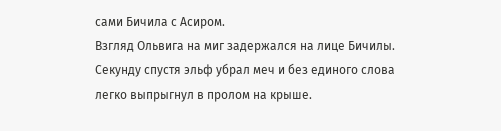сами Бичила с Асиром.
Взгляд Ольвига на миг задержался на лице Бичилы. Секунду спустя эльф убрал меч и без единого слова легко выпрыгнул в пролом на крыше.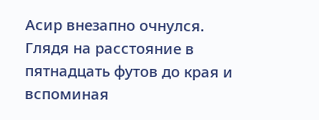Асир внезапно очнулся. Глядя на расстояние в пятнадцать футов до края и вспоминая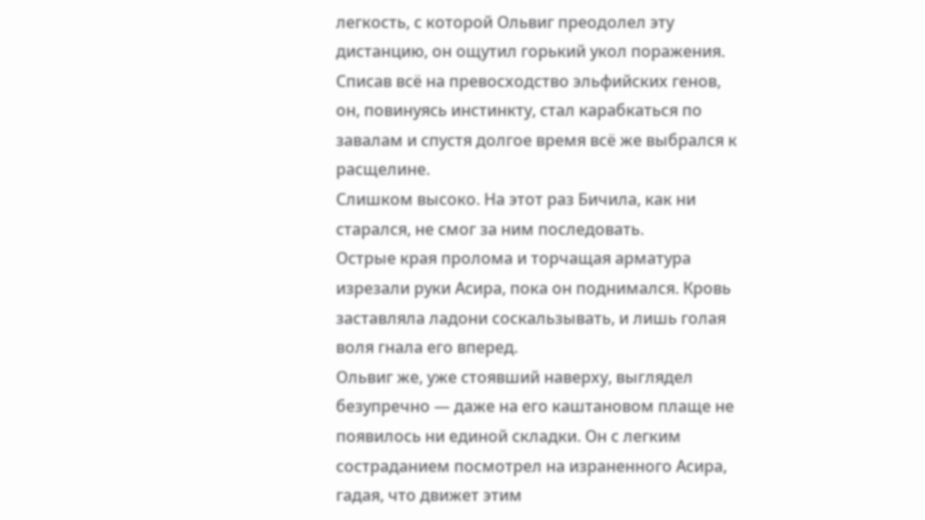легкость, с которой Ольвиг преодолел эту дистанцию, он ощутил горький укол поражения. Списав всё на превосходство эльфийских генов, он, повинуясь инстинкту, стал карабкаться по завалам и спустя долгое время всё же выбрался к расщелине.
Слишком высоко. На этот раз Бичила, как ни старался, не смог за ним последовать.
Острые края пролома и торчащая арматура изрезали руки Асира, пока он поднимался. Кровь заставляла ладони соскальзывать, и лишь голая воля гнала его вперед.
Ольвиг же, уже стоявший наверху, выглядел безупречно — даже на его каштановом плаще не появилось ни единой складки. Он с легким состраданием посмотрел на израненного Асира, гадая, что движет этим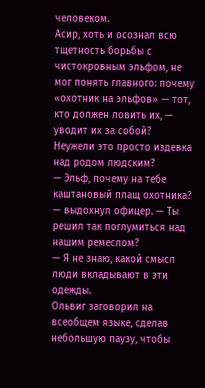человеком.
Асир, хоть и осознал всю тщетность борьбы с чистокровным эльфом, не мог понять главного: почему «охотник на эльфов» — тот, кто должен ловить их, — уводит их за собой?
Неужели это просто издевка над родом людским?
— Эльф, почему на тебе каштановый плащ охотника? — выдохнул офицер. — Ты решил так поглумиться над нашим ремеслом?
— Я не знаю, какой смысл люди вкладывают в эти одежды.
Ольвиг заговорил на всеобщем языке, сделав небольшую паузу, чтобы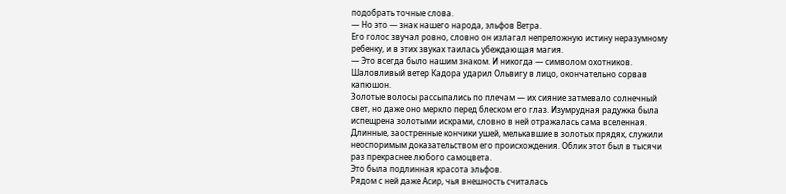подобрать точные слова.
— Но это — знак нашего народа, эльфов Ветра.
Его голос звучал ровно, словно он излагал непреложную истину неразумному ребенку, и в этих звуках таилась убеждающая магия.
— Это всегда было нашим знаком. И никогда — символом охотников.
Шаловливый ветер Кадора ударил Ольвигу в лицо, окончательно сорвав капюшон.
Золотые волосы рассыпались по плечам — их сияние затмевало солнечный свет, но даже оно меркло перед блеском его глаз. Изумрудная радужка была испещрена золотыми искрами, словно в ней отражалась сама вселенная. Длинные, заостренные кончики ушей, мелькавшие в золотых прядях, служили неоспоримым доказательством его происхождения. Облик этот был в тысячи раз прекраснее любого самоцвета.
Это была подлинная красота эльфов.
Рядом с ней даже Асир, чья внешность считалась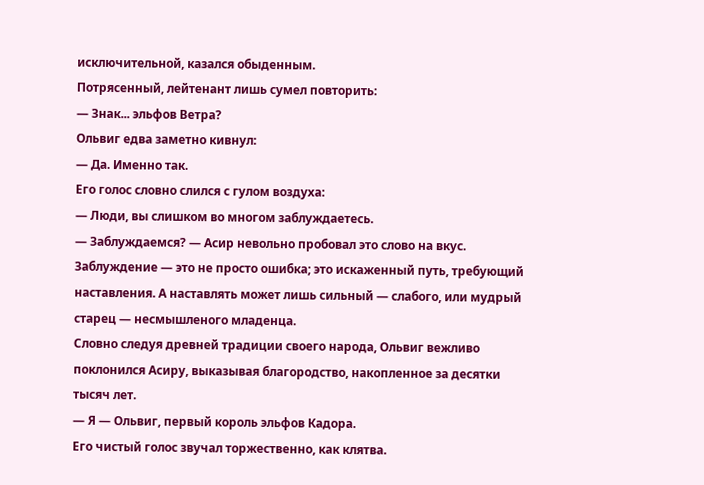исключительной, казался обыденным.
Потрясенный, лейтенант лишь сумел повторить:
— Знак... эльфов Ветра?
Ольвиг едва заметно кивнул:
— Да. Именно так.
Его голос словно слился с гулом воздуха:
— Люди, вы слишком во многом заблуждаетесь.
— Заблуждаемся? — Асир невольно пробовал это слово на вкус. Заблуждение — это не просто ошибка; это искаженный путь, требующий наставления. А наставлять может лишь сильный — слабого, или мудрый старец — несмышленого младенца.
Словно следуя древней традиции своего народа, Ольвиг вежливо поклонился Асиру, выказывая благородство, накопленное за десятки тысяч лет.
— Я — Ольвиг, первый король эльфов Кадора.
Его чистый голос звучал торжественно, как клятва.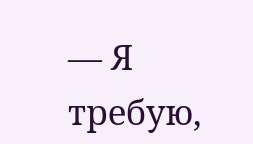— Я требую,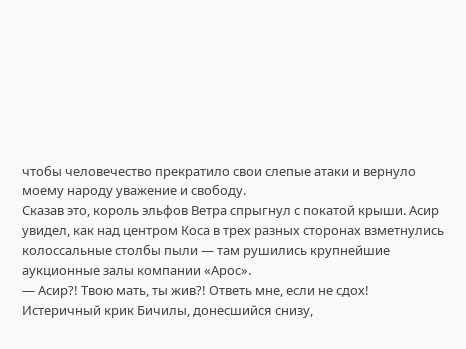чтобы человечество прекратило свои слепые атаки и вернуло моему народу уважение и свободу.
Сказав это, король эльфов Ветра спрыгнул с покатой крыши. Асир увидел, как над центром Коса в трех разных сторонах взметнулись колоссальные столбы пыли — там рушились крупнейшие аукционные залы компании «Арос».
— Асир?! Твою мать, ты жив?! Ответь мне, если не сдох!
Истеричный крик Бичилы, донесшийся снизу,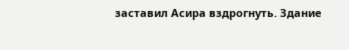заставил Асира вздрогнуть. Здание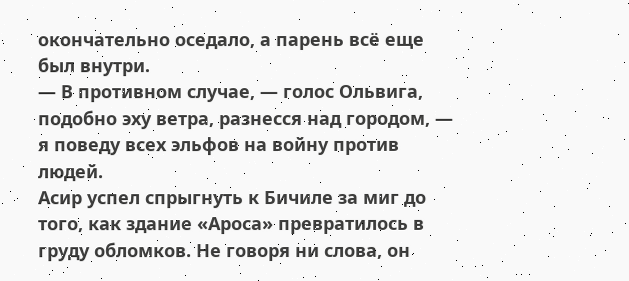окончательно оседало, а парень всё еще был внутри.
— В противном случае, — голос Ольвига, подобно эху ветра, разнесся над городом, — я поведу всех эльфов на войну против людей.
Асир успел спрыгнуть к Бичиле за миг до того, как здание «Ароса» превратилось в груду обломков. Не говоря ни слова, он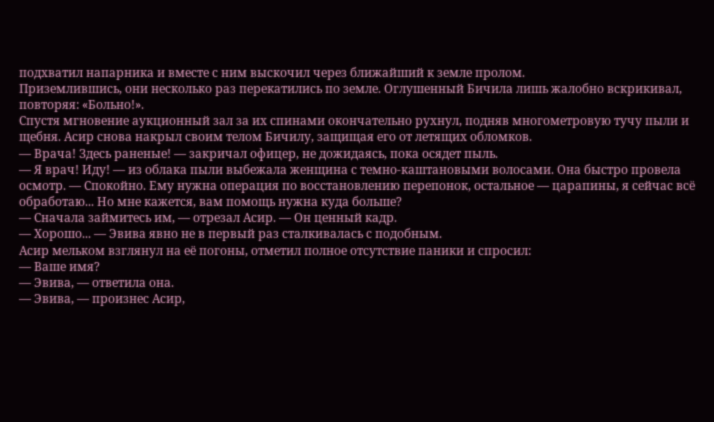подхватил напарника и вместе с ним выскочил через ближайший к земле пролом.
Приземлившись, они несколько раз перекатились по земле. Оглушенный Бичила лишь жалобно вскрикивал, повторяя: «Больно!».
Спустя мгновение аукционный зал за их спинами окончательно рухнул, подняв многометровую тучу пыли и щебня. Асир снова накрыл своим телом Бичилу, защищая его от летящих обломков.
— Врача! Здесь раненые! — закричал офицер, не дожидаясь, пока осядет пыль.
— Я врач! Иду! — из облака пыли выбежала женщина с темно-каштановыми волосами. Она быстро провела осмотр. — Спокойно. Ему нужна операция по восстановлению перепонок, остальное — царапины, я сейчас всё обработаю... Но мне кажется, вам помощь нужна куда больше?
— Сначала займитесь им, — отрезал Асир. — Он ценный кадр.
— Хорошо... — Эвива явно не в первый раз сталкивалась с подобным.
Асир мельком взглянул на её погоны, отметил полное отсутствие паники и спросил:
— Ваше имя?
— Эвива, — ответила она.
— Эвива, — произнес Асир,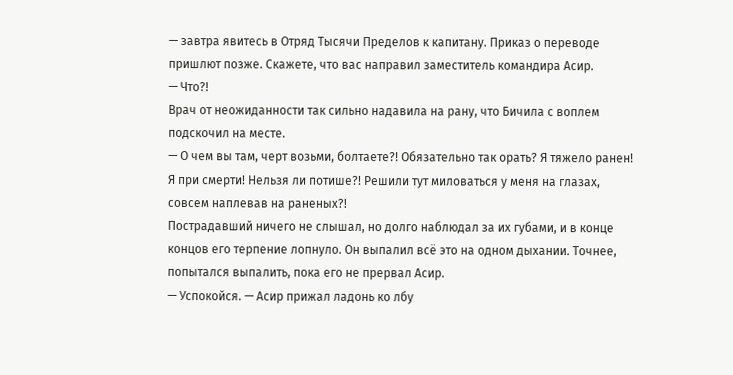— завтра явитесь в Отряд Тысячи Пределов к капитану. Приказ о переводе пришлют позже. Скажете, что вас направил заместитель командира Асир.
— Что?!
Врач от неожиданности так сильно надавила на рану, что Бичила с воплем подскочил на месте.
— О чем вы там, черт возьми, болтаете?! Обязательно так орать? Я тяжело ранен! Я при смерти! Нельзя ли потише?! Решили тут миловаться у меня на глазах, совсем наплевав на раненых?!
Пострадавший ничего не слышал, но долго наблюдал за их губами, и в конце концов его терпение лопнуло. Он выпалил всё это на одном дыхании. Точнее, попытался выпалить, пока его не прервал Асир.
— Успокойся. — Асир прижал ладонь ко лбу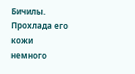Бичилы. Прохлада его кожи немного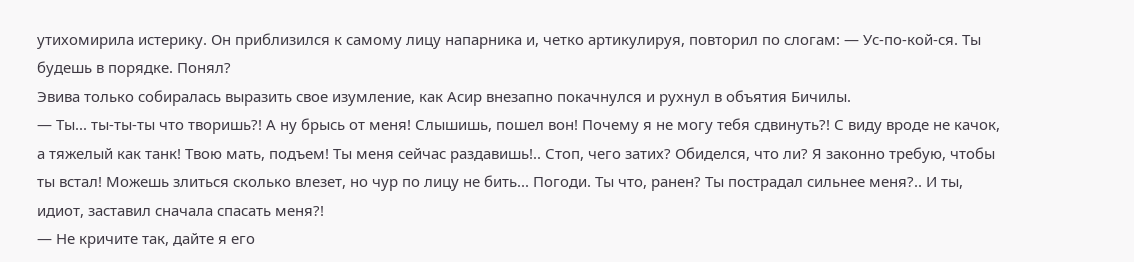утихомирила истерику. Он приблизился к самому лицу напарника и, четко артикулируя, повторил по слогам: — Ус-по-кой-ся. Ты будешь в порядке. Понял?
Эвива только собиралась выразить свое изумление, как Асир внезапно покачнулся и рухнул в объятия Бичилы.
— Ты... ты-ты-ты что творишь?! А ну брысь от меня! Слышишь, пошел вон! Почему я не могу тебя сдвинуть?! С виду вроде не качок, а тяжелый как танк! Твою мать, подъем! Ты меня сейчас раздавишь!.. Стоп, чего затих? Обиделся, что ли? Я законно требую, чтобы ты встал! Можешь злиться сколько влезет, но чур по лицу не бить... Погоди. Ты что, ранен? Ты пострадал сильнее меня?.. И ты, идиот, заставил сначала спасать меня?!
— Не кричите так, дайте я его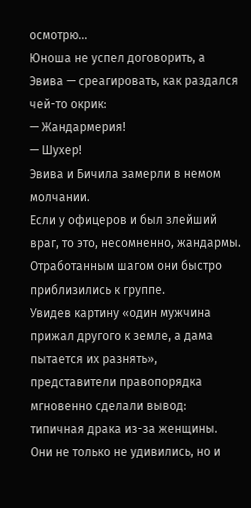осмотрю...
Юноша не успел договорить, а Эвива — среагировать, как раздался чей-то окрик:
— Жандармерия!
— Шухер!
Эвива и Бичила замерли в немом молчании.
Если у офицеров и был злейший враг, то это, несомненно, жандармы. Отработанным шагом они быстро приблизились к группе.
Увидев картину «один мужчина прижал другого к земле, а дама пытается их разнять», представители правопорядка мгновенно сделали вывод: типичная драка из-за женщины. Они не только не удивились, но и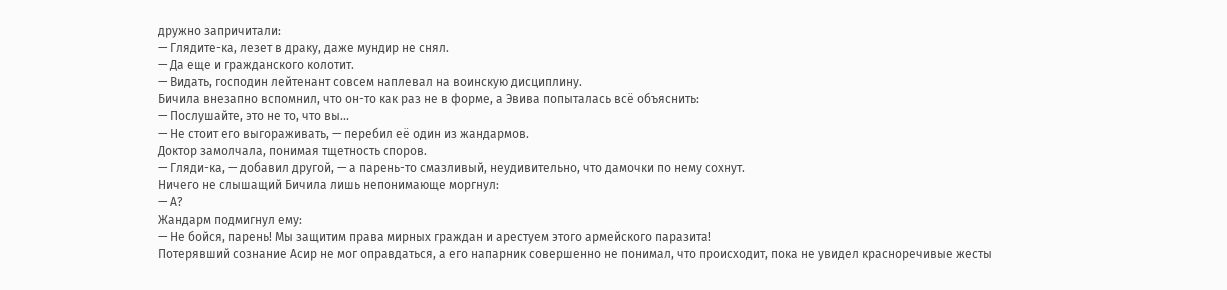дружно запричитали:
— Глядите-ка, лезет в драку, даже мундир не снял.
— Да еще и гражданского колотит.
— Видать, господин лейтенант совсем наплевал на воинскую дисциплину.
Бичила внезапно вспомнил, что он-то как раз не в форме, а Эвива попыталась всё объяснить:
— Послушайте, это не то, что вы...
— Не стоит его выгораживать, — перебил её один из жандармов.
Доктор замолчала, понимая тщетность споров.
— Гляди-ка, — добавил другой, — а парень-то смазливый, неудивительно, что дамочки по нему сохнут.
Ничего не слышащий Бичила лишь непонимающе моргнул:
— А?
Жандарм подмигнул ему:
— Не бойся, парень! Мы защитим права мирных граждан и арестуем этого армейского паразита!
Потерявший сознание Асир не мог оправдаться, а его напарник совершенно не понимал, что происходит, пока не увидел красноречивые жесты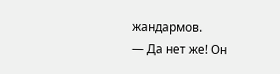жандармов.
— Да нет же! Он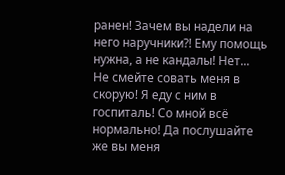ранен! Зачем вы надели на него наручники?! Ему помощь нужна, а не кандалы! Нет... Не смейте совать меня в скорую! Я еду с ним в госпиталь! Со мной всё нормально! Да послушайте же вы меня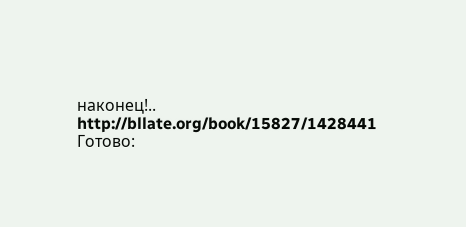наконец!..
http://bllate.org/book/15827/1428441
Готово: